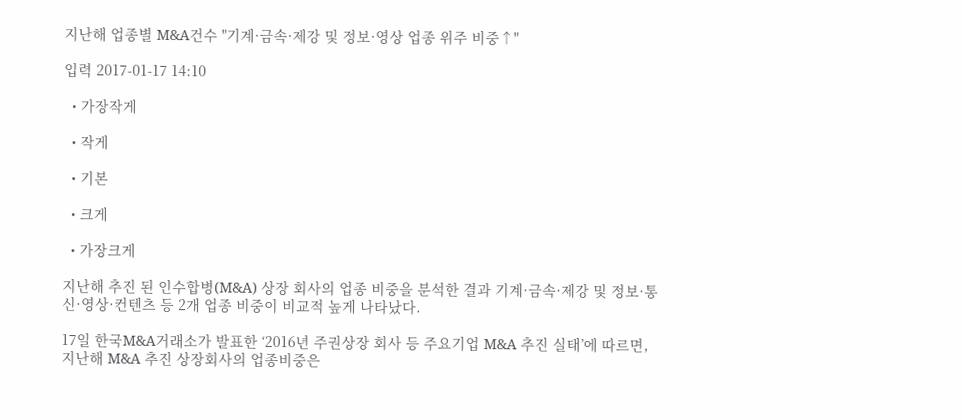지난해 업종별 M&A건수 "기계·금속·제강 및 정보·영상 업종 위주 비중↑"

입력 2017-01-17 14:10

  • 가장작게

  • 작게

  • 기본

  • 크게

  • 가장크게

지난해 추진 된 인수합병(M&A) 상장 회사의 업종 비중을 분석한 결과 기계·금속·제강 및 정보·통신·영상·컨텐츠 등 2개 업종 비중이 비교적 높게 나타났다.

17일 한국M&A거래소가 발표한 ‘2016년 주권상장 회사 등 주요기업 M&A 추진 실태’에 따르면, 지난해 M&A 추진 상장회사의 업종비중은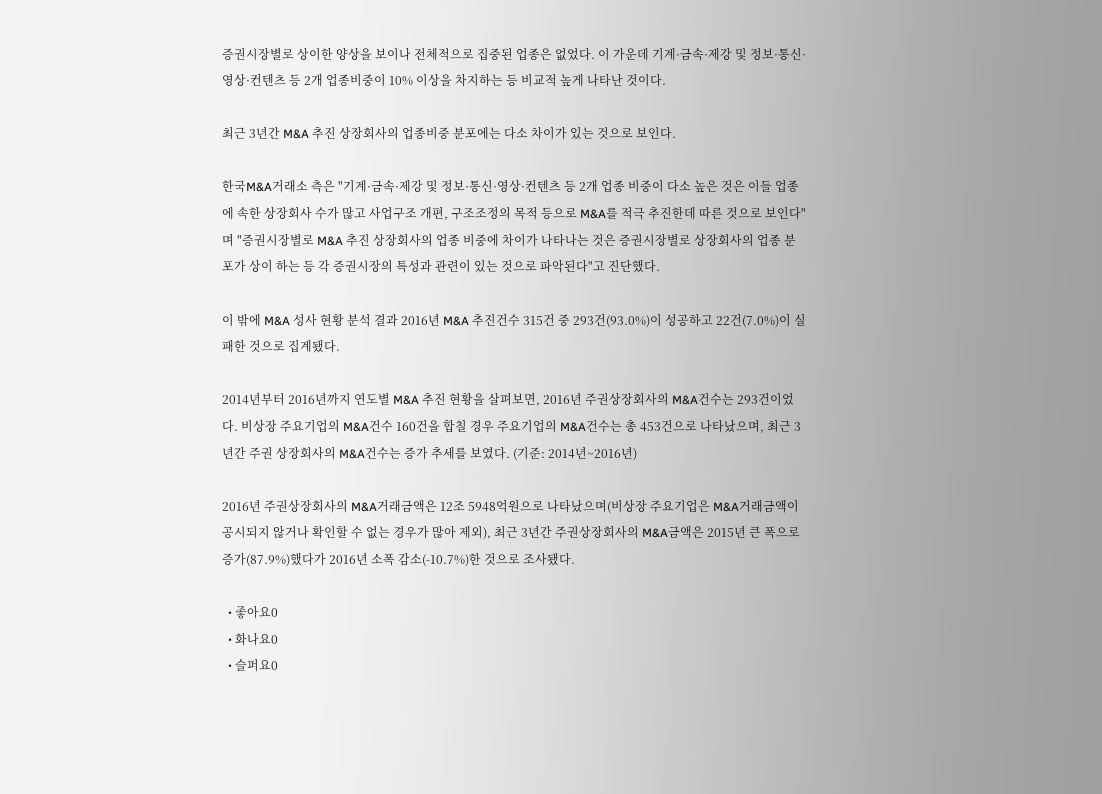증권시장별로 상이한 양상을 보이나 전체적으로 집중된 업종은 없었다. 이 가운데 기계·금속·제강 및 정보·통신·영상·컨텐츠 등 2개 업종비중이 10% 이상을 차지하는 등 비교적 높게 나타난 것이다.

최근 3년간 M&A 추진 상장회사의 업종비중 분포에는 다소 차이가 있는 것으로 보인다.

한국M&A거래소 측은 "기계·금속·제강 및 정보·통신·영상·컨텐츠 등 2개 업종 비중이 다소 높은 것은 이들 업종에 속한 상장회사 수가 많고 사업구조 개편, 구조조정의 목적 등으로 M&A를 적극 추진한데 따른 것으로 보인다"며 "증권시장별로 M&A 추진 상장회사의 업종 비중에 차이가 나타나는 것은 증권시장별로 상장회사의 업종 분포가 상이 하는 등 각 증권시장의 특성과 관련이 있는 것으로 파악된다"고 진단했다.

이 밖에 M&A 성사 현황 분석 결과 2016년 M&A 추진건수 315건 중 293건(93.0%)이 성공하고 22건(7.0%)이 실패한 것으로 집계됐다.

2014년부터 2016년까지 연도별 M&A 추진 현황을 살펴보면, 2016년 주권상장회사의 M&A건수는 293건이었다. 비상장 주요기업의 M&A건수 160건을 합칠 경우 주요기업의 M&A건수는 총 453건으로 나타났으며, 최근 3년간 주권 상장회사의 M&A건수는 증가 추세를 보였다. (기준: 2014년~2016년)

2016년 주권상장회사의 M&A거래금액은 12조 5948억원으로 나타났으며(비상장 주요기업은 M&A거래금액이 공시되지 않거나 확인할 수 없는 경우가 많아 제외), 최근 3년간 주권상장회사의 M&A금액은 2015년 큰 폭으로 증가(87.9%)했다가 2016년 소폭 감소(-10.7%)한 것으로 조사됐다.

  • 좋아요0
  • 화나요0
  • 슬퍼요0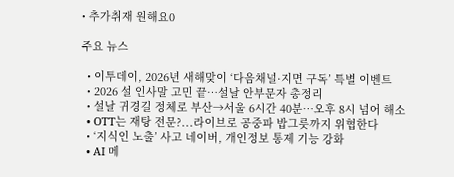• 추가취재 원해요0

주요 뉴스

  • 이투데이, 2026년 새해맞이 ‘다음채널·지면 구독’ 특별 이벤트
  • 2026 설 인사말 고민 끝…설날 안부문자 총정리
  • 설날 귀경길 정체로 부산→서울 6시간 40분…오후 8시 넘어 해소
  • OTT는 재탕 전문?...라이브로 공중파 밥그릇까지 위협한다
  • ‘지식인 노출’ 사고 네이버, 개인정보 통제 기능 강화
  • AI 메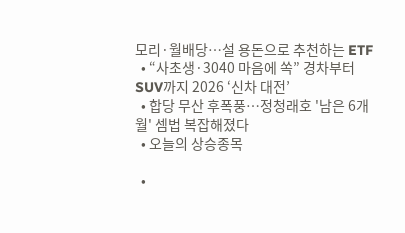모리·월배당…설 용돈으로 추천하는 ETF
  • “사초생·3040 마음에 쏙” 경차부터 SUV까지 2026 ‘신차 대전’
  • 합당 무산 후폭풍…정청래호 '남은 6개월' 셈법 복잡해졌다
  • 오늘의 상승종목

  •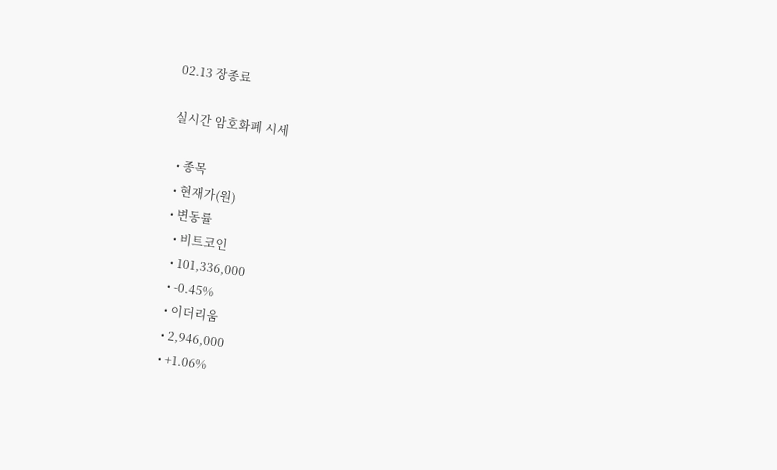02.13 장종료

실시간 암호화폐 시세

  • 종목
  • 현재가(원)
  • 변동률
    • 비트코인
    • 101,336,000
    • -0.45%
    • 이더리움
    • 2,946,000
    • +1.06%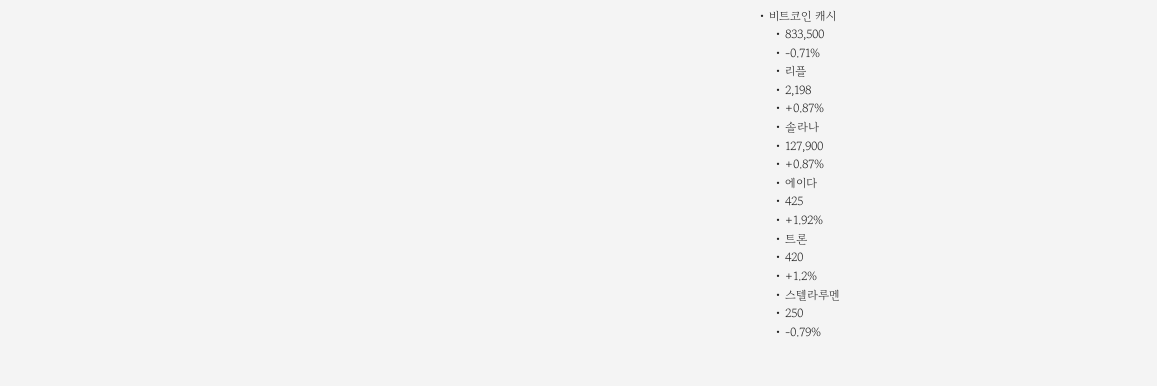• 비트코인 캐시
    • 833,500
    • -0.71%
    • 리플
    • 2,198
    • +0.87%
    • 솔라나
    • 127,900
    • +0.87%
    • 에이다
    • 425
    • +1.92%
    • 트론
    • 420
    • +1.2%
    • 스텔라루멘
    • 250
    • -0.79%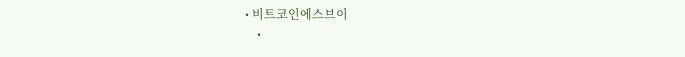• 비트코인에스브이
    •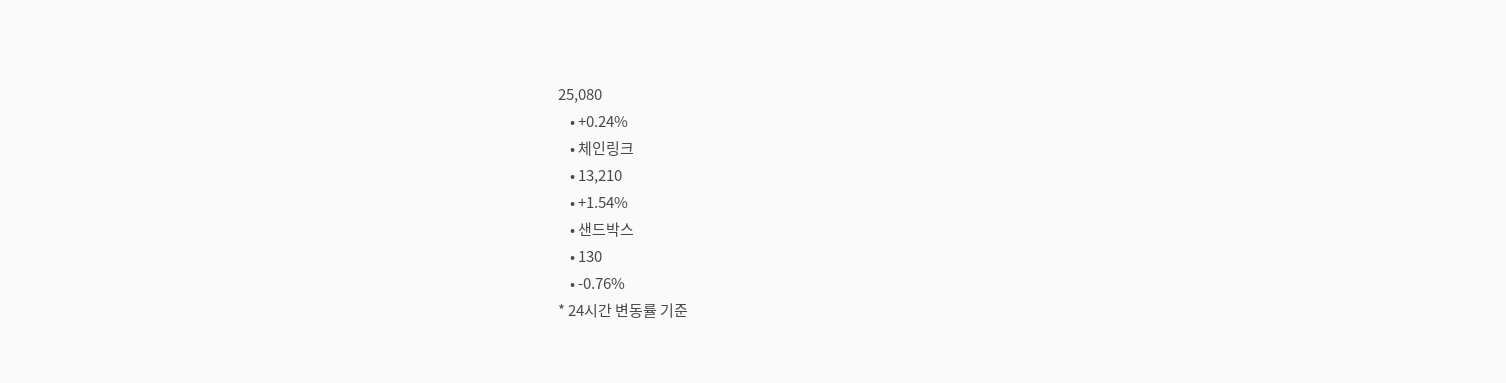25,080
    • +0.24%
    • 체인링크
    • 13,210
    • +1.54%
    • 샌드박스
    • 130
    • -0.76%
* 24시간 변동률 기준